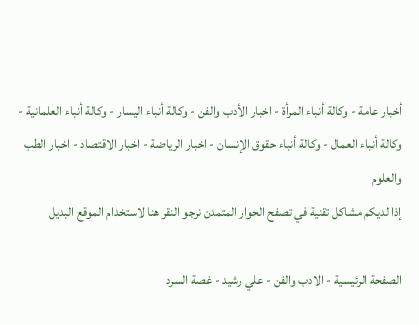أخبار عامة - وكالة أنباء المرأة - اخبار الأدب والفن - وكالة أنباء اليسار - وكالة أنباء العلمانية - وكالة أنباء العمال - وكالة أنباء حقوق الإنسان - اخبار الرياضة - اخبار الاقتصاد - اخبار الطب والعلوم
إذا لديكم مشاكل تقنية في تصفح الحوار المتمدن نرجو النقر هنا لاستخدام الموقع البديل

الصفحة الرئيسية - الادب والفن - علي رشيد - غصة السرد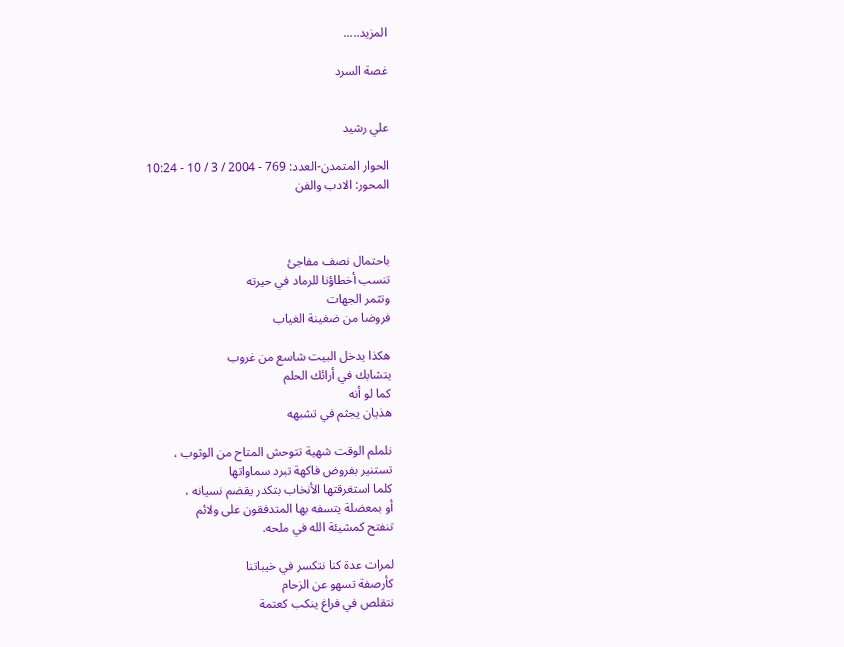المزيد.....

غصة السرد


علي رشيد

الحوار المتمدن-العدد: 769 - 2004 / 3 / 10 - 10:24
المحور: الادب والفن



باحتمال نصف مفاجئ
تنسب أخطاؤنا للرماد في حيرته
وتثمر الجهات
فروضا من ضغينة الغياب

هكذا يدخل البيت شاسع من غروب
يتشابك في أرائك الحلم
كما لو أنه
هذيان يجثم في تشبهه

نلملم الوقت شهية تتوحش المتاح من الوثوب ،
تستنير بفروض فاكهة تبرد سماواتها
كلما استغرقتها الأنخاب بتكدر يقضم نسيانه ،
أو بمعضلة يتسفه بها المتدفقون على ولائم
تنفتح كمشيئة الله في ملحه.

لمرات عدة كنا نتكسر في خيباتنا
كأرصفة تسهو عن الزحام
نتقلص في فراغ ينكب كعتمة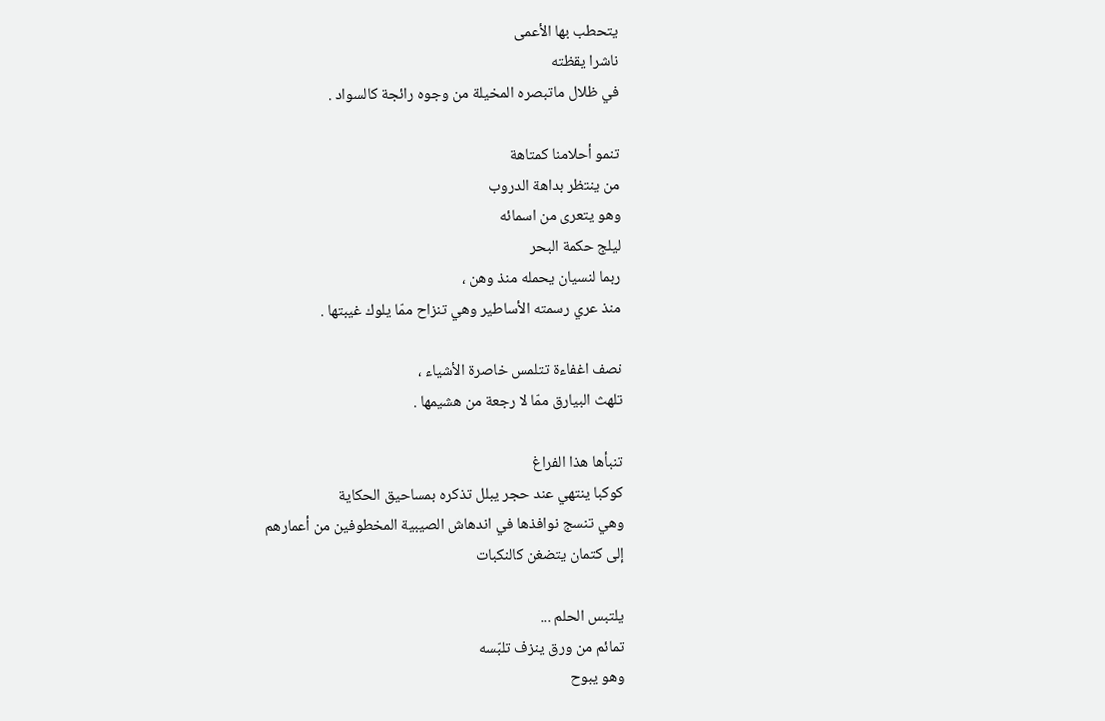يتحطب بها الأعمى
ناشرا يقظته
في ظلال ماتبصره المخيلة من وجوه رائجة كالسواد .

تنمو أحلامنا كمتاهة
من ينتظر بداهة الدروب
وهو يتعرى من اسمائه
ليلج حكمة البحر
ربما لنسيان يحمله منذ وهن ،
منذ عري رسمته الأساطير وهي تنزاح ممّا يلوك غيبتها .

نصف اغفاءة تتلمس خاصرة الأشياء ،
تلهث البيارق ممّا لا رجعة من هشيمها .

تنبأها هذا الفراغ
كوكبا ينتهي عند حجر يبلل تذكره بمساحيق الحكاية
وهي تنسج نوافذها في اندهاش الصيبية المخطوفين من أعمارهم
إلى كتمان يتضغن كالنكبات

يلتبس الحلم ...
تمائم من ورق ينزف تلبّسه
وهو يبوح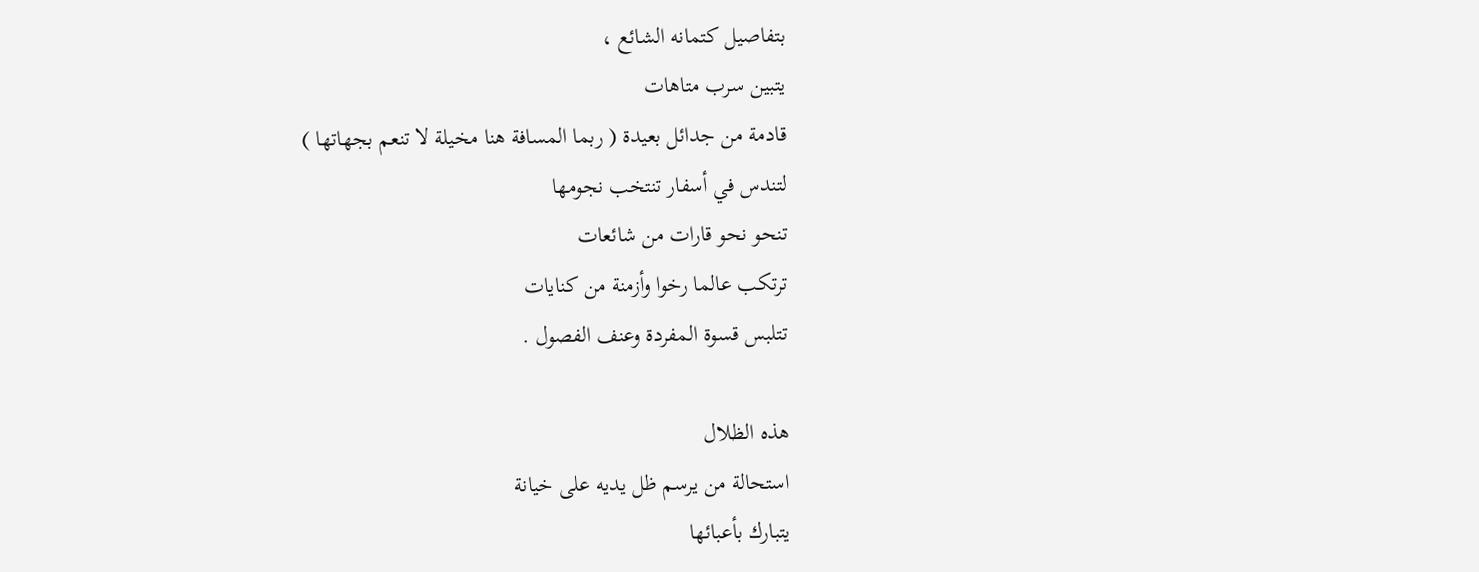بتفاصيل كتمانه الشائع ،
يتبين سرب متاهات
قادمة من جدائل بعيدة ( ربما المسافة هنا مخيلة لا تنعم بجهاتها )
لتندس في أسفار تنتخب نجومها
تنحو نحو قارات من شائعات
ترتكب عالما رخوا وأزمنة من كنايات
تتلبس قسوة المفردة وعنف الفصول .

هذه الظلال
استحالة من يرسم ظل يديه على خيانة
يتبارك بأعبائها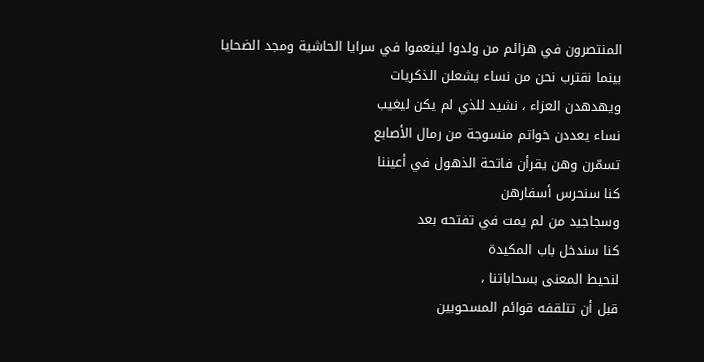المنتصرون في هزائم من ولدوا لينعموا في سرايا الحاشية ومجد الضحايا
بينما نقترب نحن من نساء يشعلن الذكريات
ويهدهدن العزاء ، نشيد للذي لم يكن ليغيب
نساء يعددن خواتم منسوجة من رمال الأصابع
تسمّرن وهن يقرأن فاتحة الذهول في أعيننا
كنا سنحرس أسفارهن
وسجاجيد من لم يمت في تفتحه بعد
كنا سندخل باب المكيدة
لنحيط المعنى بسحاباتنا ،
قبل أن تتلقفه قوائم المسحوبين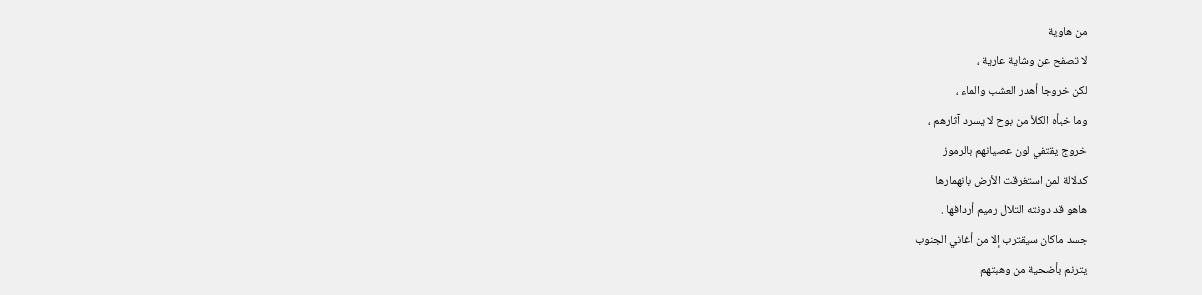من هاوية
لا تصفح عن وشاية عارية ،
لكن خروجا أهدر العشب والماء ،
وما خبأه الكلأ من بوح لا يسرد آثارهم ،
خروج يقتفي لون عصيانهم بالرموز
كدلالة لمن استغرقت الأرض بانهمارها
هاهو قد دونته التلال رميم أردافها .
جسد ماكان سيقترب إلا من أغاني الجنوب
يترنم بأضحية من وهبتهم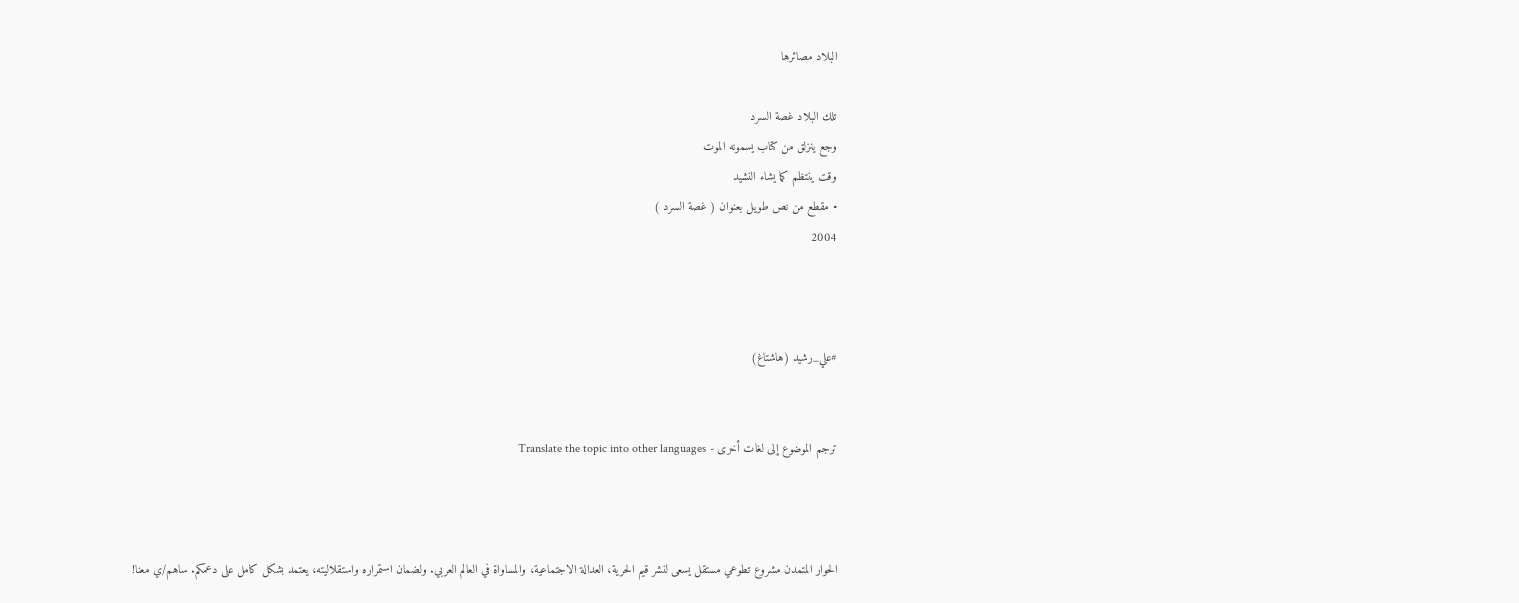البلاد مصائرها

تلك البلاد غصة السرد
وجع ينزلق من كتاب يسمونه الموت
وقت ينتظم كما يشاء النشيد
• مقطع من نص طويل بعنوان ( غصة السرد )
2004



#علي_رشيد (هاشتاغ)


ترجم الموضوع إلى لغات أخرى - Translate the topic into other languages



الحوار المتمدن مشروع تطوعي مستقل يسعى لنشر قيم الحرية، العدالة الاجتماعية، والمساواة في العالم العربي. ولضمان استمراره واستقلاليته، يعتمد بشكل كامل على دعمكم. ساهم/ي معنا!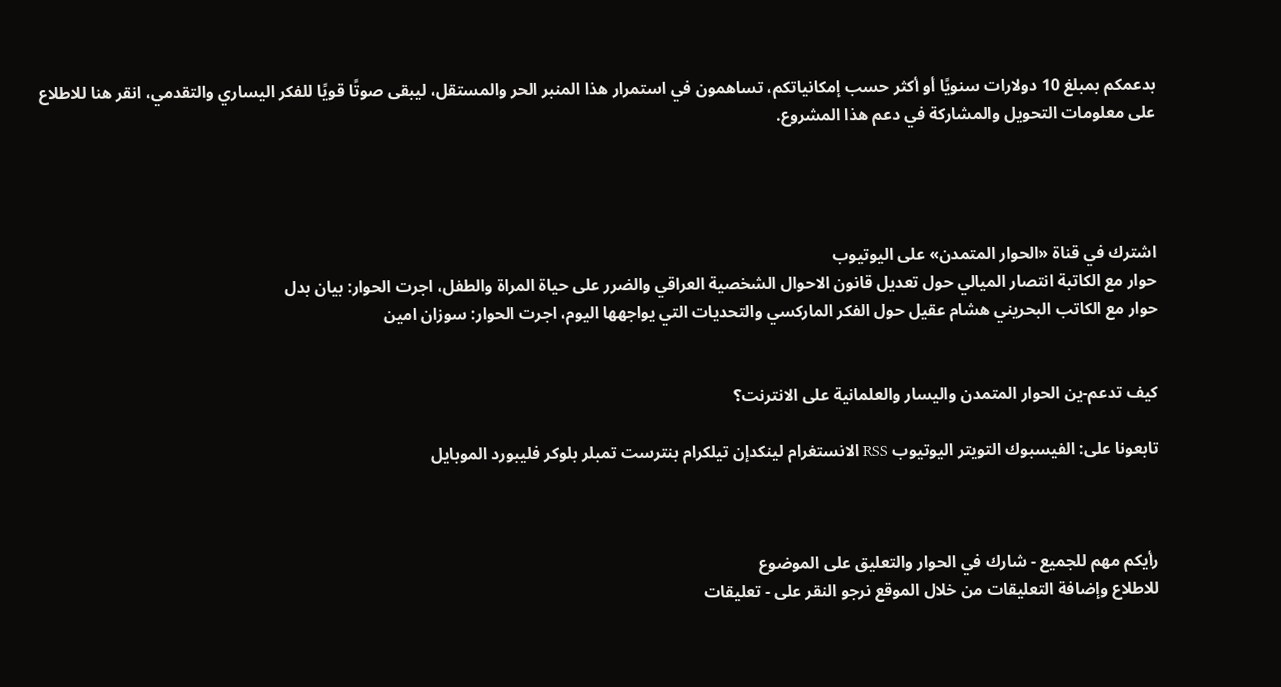بدعمكم بمبلغ 10 دولارات سنويًا أو أكثر حسب إمكانياتكم، تساهمون في استمرار هذا المنبر الحر والمستقل، ليبقى صوتًا قويًا للفكر اليساري والتقدمي، انقر هنا للاطلاع على معلومات التحويل والمشاركة في دعم هذا المشروع.




اشترك في قناة «الحوار المتمدن» على اليوتيوب
حوار مع الكاتبة انتصار الميالي حول تعديل قانون الاحوال الشخصية العراقي والضرر على حياة المراة والطفل، اجرت الحوار: بيان بدل
حوار مع الكاتب البحريني هشام عقيل حول الفكر الماركسي والتحديات التي يواجهها اليوم، اجرت الحوار: سوزان امين


كيف تدعم-ين الحوار المتمدن واليسار والعلمانية على الانترنت؟

تابعونا على: الفيسبوك التويتر اليوتيوب RSS الانستغرام لينكدإن تيلكرام بنترست تمبلر بلوكر فليبورد الموبايل



رأيكم مهم للجميع - شارك في الحوار والتعليق على الموضوع
للاطلاع وإضافة التعليقات من خلال الموقع نرجو النقر على - تعليقات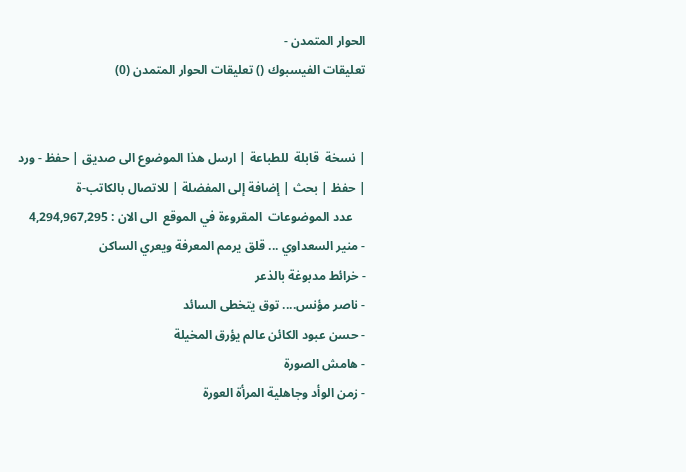الحوار المتمدن -
تعليقات الفيسبوك () تعليقات الحوار المتمدن (0)


| نسخة  قابلة  للطباعة | ارسل هذا الموضوع الى صديق | حفظ - ورد
| حفظ | بحث | إضافة إلى المفضلة | للاتصال بالكاتب-ة
    عدد الموضوعات  المقروءة في الموقع  الى الان : 4,294,967,295
- منير السعداوي ... قلق يرمم المعرفة ويعري الساكن
- خرائط مدبوغة بالذعر
- ناصر مؤنس.... توق يتخطى السائد
- حسن عبود الكائن عالم يؤرق المخيلة
- هامش الصورة
- زمن الوأد وجاهلية المرأة العورة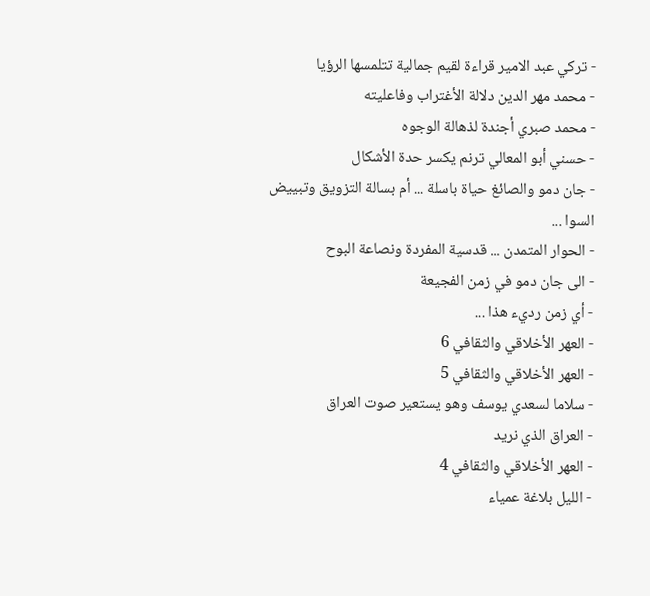- تركي عبد الامير قراءة لقيم جمالية تتلمسها الرؤيا
- محمد مهر الدين دلالة الأغتراب وفاعليته
- محمد صبري أجندة لذهالة الوجوه
- حسني أبو المعالي ترنم يكسر حدة الأشكال
- جان دمو والصائغ حياة باسلة ... أم بسالة التزويق وتبييض السوا ...
- الحوار المتمدن ... قدسية المفردة ونصاعة البوح
- الى جان دمو في زمن الفجيعة
- أي زمن رديء هذا ...
- العهر الأخلاقي والثقافي 6
- العهر الأخلاقي والثقافي 5
- سلاما لسعدي يوسف وهو يستعير صوت العراق
- العراق الذي نريد
- العهر الأخلاقي والثقافي 4
- الليل بلاغة عمياء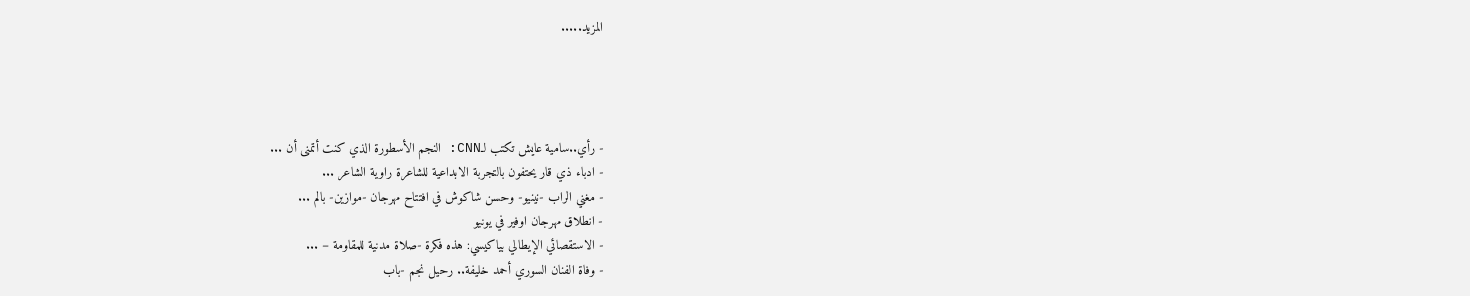المزيد.....




- رأي..سامية عايش تكتب لـCNN: النجم الأسطورة الذي كنت أتمنى أن ...
- ادباء ذي قار يحتفون بالتجربة الابداعية للشاعرة راوية الشاعر ...
- مغني الراب -نينيو- وحسن شاكوش في افتتاح مهرجان -موازين- بالم ...
- انطلاق مهرجان اوفير في يونيو
- الاستقصائي الإيطالي بياكيسي: هذه فكرة -صلاة مدنية للمقاومة – ...
- وفاة الفنان السوري أحمد خليفة.. رحيل نجم -باب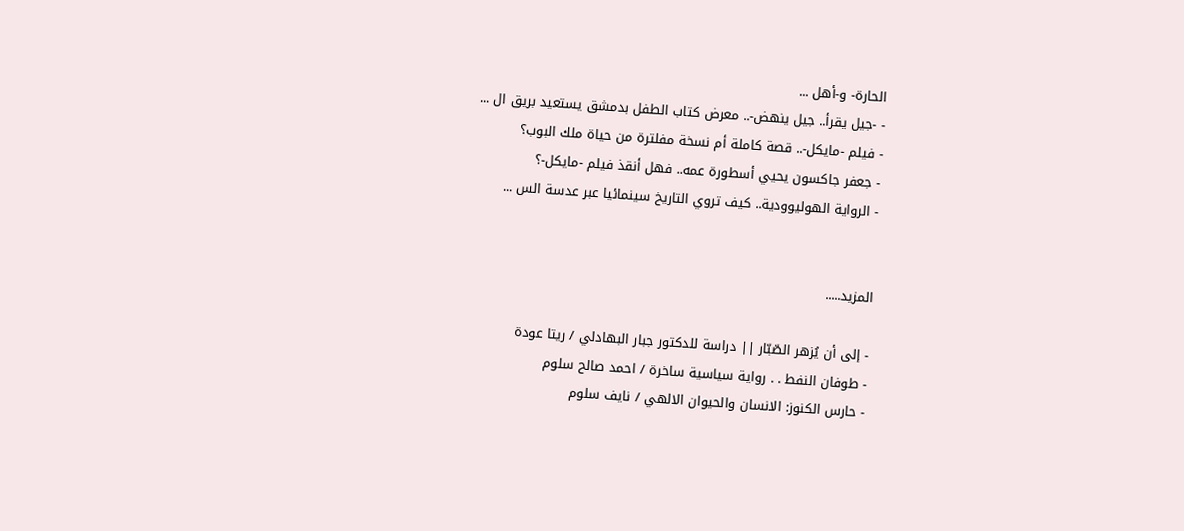الحارة- و-أهل ...
- -جيل يقرأ.. جيل ينهض-.. معرض كتاب الطفل بدمشق يستعيد بريق ال ...
- فيلم -مايكل-.. قصة كاملة أم نسخة مفلترة من حياة ملك البوب؟
- جعفر جاكسون يحيي أسطورة عمه.. فهل أنقذ فيلم -مايكل-؟
- الرواية الهوليوودية.. كيف تروي التاريخ سينمائيا عبر عدسة الس ...


المزيد.....

- إلى أن يُزهر الصّبّار || دراسة للدكتور جبار البهادلي / ريتا عودة
- طوفان النفط . . رواية سياسية ساخرة / احمد صالح سلوم
- حارس الكنوز: الانسان والحيوان الالهي / نايف سلوم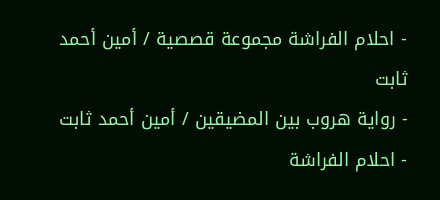- احلام الفراشة مجموعة قصصية / أمين أحمد ثابت
- رواية هروب بين المضيقين / أمين أحمد ثابت
- احلام الفراشة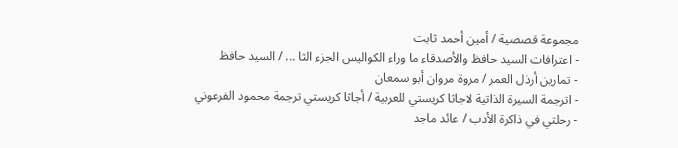مجموعة قصصية / أمين أحمد ثابت
- اعترافات السيد حافظ والأصدقاء ما وراء الكواليس الجزء الثا ... / السيد حافظ
- تمارين أرذل العمر / مروة مروان أبو سمعان
- اترجمة السيرة الذاتية لاجاثا كريستي للعربية / أجاثا كريستي ترجمة محمود الفرعوني
- رحلتي في ذاكرة الأدب / عائد ماجد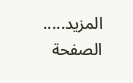المزيد.....
الصفحة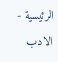الرئيسية - الادب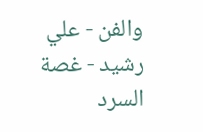والفن - علي رشيد - غصة السرد